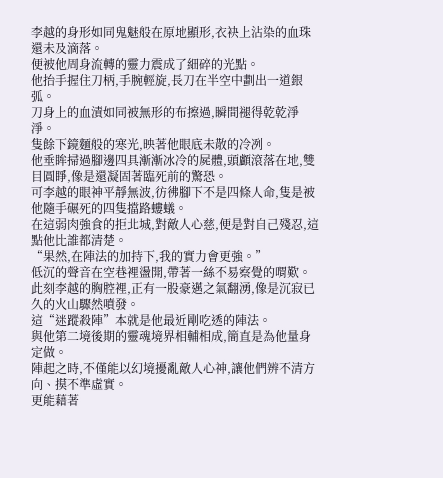李越的身形如同鬼魅般在原地顯形,衣袂上沾染的血珠還未及滴落。
便被他周身流轉的靈力震成了細碎的光點。
他抬手握住刀柄,手腕輕旋,長刀在半空中劃出一道銀弧。
刀身上的血漬如同被無形的布擦過,瞬間褪得乾乾淨淨。
隻餘下鏡麵般的寒光,映著他眼底未散的冷冽。
他垂眸掃過腳邊四具漸漸冰冷的屍體,頭顱滾落在地,雙目圓睜,像是還凝固著臨死前的驚恐。
可李越的眼神平靜無波,彷彿腳下不是四條人命,隻是被他隨手碾死的四隻擋路螻蟻。
在這弱肉強食的拒北城,對敵人心慈,便是對自己殘忍,這點他比誰都清楚。
“果然,在陣法的加持下,我的實力會更強。”
低沉的聲音在空巷裡盪開,帶著一絲不易察覺的喟歎。
此刻李越的胸腔裡,正有一股豪邁之氣翻湧,像是沉寂已久的火山驟然噴發。
這“迷蹤殺陣”本就是他最近剛吃透的陣法。
與他第二境後期的靈魂境界相輔相成,簡直是為他量身定做。
陣起之時,不僅能以幻境擾亂敵人心神,讓他們辨不清方向、摸不準虛實。
更能藉著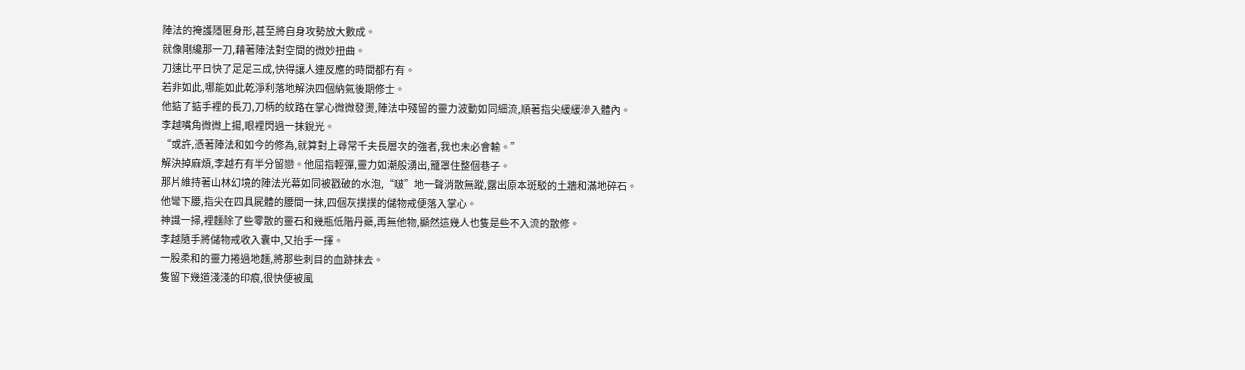陣法的掩護隱匿身形,甚至將自身攻勢放大數成。
就像剛纔那一刀,藉著陣法對空間的微妙扭曲。
刀速比平日快了足足三成,快得讓人連反應的時間都冇有。
若非如此,哪能如此乾淨利落地解決四個納氣後期修士。
他掂了掂手裡的長刀,刀柄的紋路在掌心微微發燙,陣法中殘留的靈力波動如同細流,順著指尖緩緩滲入體內。
李越嘴角微微上揚,眼裡閃過一抹銳光。
“或許,憑著陣法和如今的修為,就算對上尋常千夫長層次的強者,我也未必會輸。”
解決掉麻煩,李越冇有半分留戀。他屈指輕彈,靈力如潮般湧出,籠罩住整個巷子。
那片維持著山林幻境的陣法光幕如同被戳破的水泡,“啵”地一聲消散無蹤,露出原本斑駁的土牆和滿地碎石。
他彎下腰,指尖在四具屍體的腰間一抹,四個灰撲撲的儲物戒便落入掌心。
神識一掃,裡麵除了些零散的靈石和幾瓶低階丹藥,再無他物,顯然這幾人也隻是些不入流的散修。
李越隨手將儲物戒收入囊中,又抬手一揮。
一股柔和的靈力捲過地麵,將那些刺目的血跡抹去。
隻留下幾道淺淺的印痕,很快便被風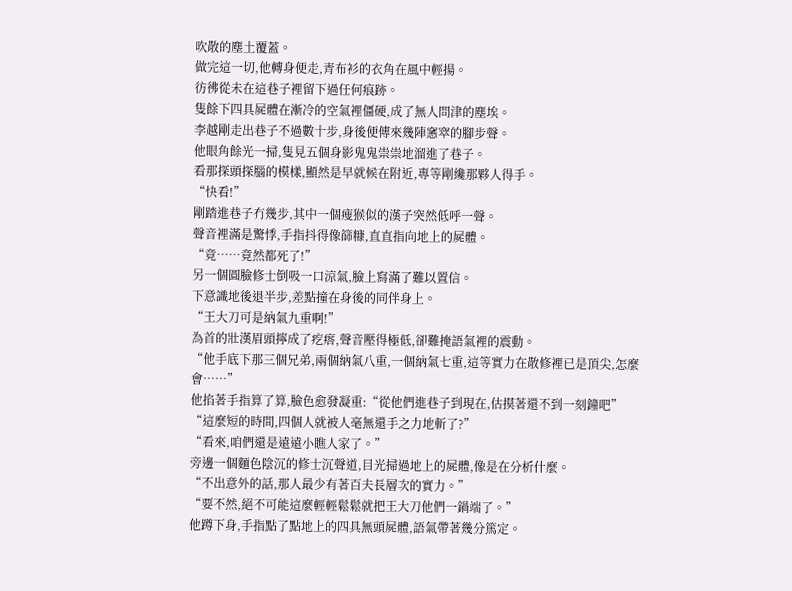吹散的塵土覆蓋。
做完這一切,他轉身便走,青布衫的衣角在風中輕揚。
彷彿從未在這巷子裡留下過任何痕跡。
隻餘下四具屍體在漸冷的空氣裡僵硬,成了無人問津的塵埃。
李越剛走出巷子不過數十步,身後便傳來幾陣窸窣的腳步聲。
他眼角餘光一掃,隻見五個身影鬼鬼祟祟地溜進了巷子。
看那探頭探腦的模樣,顯然是早就候在附近,專等剛纔那夥人得手。
“快看!”
剛踏進巷子冇幾步,其中一個瘦猴似的漢子突然低呼一聲。
聲音裡滿是驚悸,手指抖得像篩糠,直直指向地上的屍體。
“竟……竟然都死了!”
另一個圓臉修士倒吸一口涼氣,臉上寫滿了難以置信。
下意識地後退半步,差點撞在身後的同伴身上。
“王大刀可是納氣九重啊!”
為首的壯漢眉頭擰成了疙瘩,聲音壓得極低,卻難掩語氣裡的震動。
“他手底下那三個兄弟,兩個納氣八重,一個納氣七重,這等實力在散修裡已是頂尖,怎麼會……”
他掐著手指算了算,臉色愈發凝重:“從他們進巷子到現在,估摸著還不到一刻鐘吧”
“這麼短的時間,四個人就被人毫無還手之力地斬了?”
“看來,咱們還是遠遠小瞧人家了。”
旁邊一個麵色陰沉的修士沉聲道,目光掃過地上的屍體,像是在分析什麼。
“不出意外的話,那人最少有著百夫長層次的實力。”
“要不然,絕不可能這麼輕輕鬆鬆就把王大刀他們一鍋端了。”
他蹲下身,手指點了點地上的四具無頭屍體,語氣帶著幾分篤定。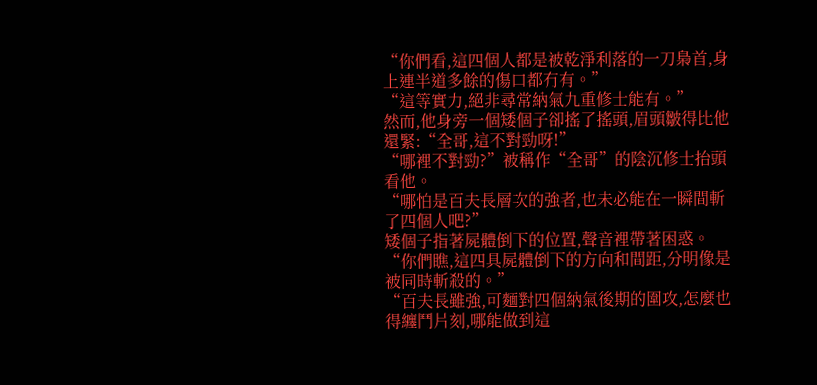“你們看,這四個人都是被乾淨利落的一刀梟首,身上連半道多餘的傷口都冇有。”
“這等實力,絕非尋常納氣九重修士能有。”
然而,他身旁一個矮個子卻搖了搖頭,眉頭皺得比他還緊:“全哥,這不對勁呀!”
“哪裡不對勁?”被稱作“全哥”的陰沉修士抬頭看他。
“哪怕是百夫長層次的強者,也未必能在一瞬間斬了四個人吧?”
矮個子指著屍體倒下的位置,聲音裡帶著困惑。
“你們瞧,這四具屍體倒下的方向和間距,分明像是被同時斬殺的。”
“百夫長雖強,可麵對四個納氣後期的圍攻,怎麼也得纏鬥片刻,哪能做到這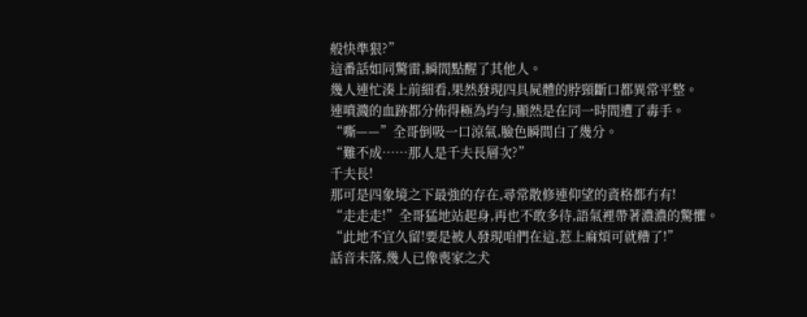般快準狠?”
這番話如同驚雷,瞬間點醒了其他人。
幾人連忙湊上前細看,果然發現四具屍體的脖頸斷口都異常平整。
連噴濺的血跡都分佈得極為均勻,顯然是在同一時間遭了毒手。
“嘶——”全哥倒吸一口涼氣,臉色瞬間白了幾分。
“難不成……那人是千夫長層次?”
千夫長!
那可是四象境之下最強的存在,尋常散修連仰望的資格都冇有!
“走走走!”全哥猛地站起身,再也不敢多待,語氣裡帶著濃濃的驚懼。
“此地不宜久留!要是被人發現咱們在這,惹上麻煩可就糟了!”
話音未落,幾人已像喪家之犬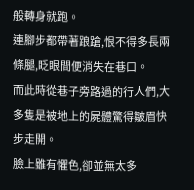般轉身就跑。
連腳步都帶著踉蹌,恨不得多長兩條腿,眨眼間便消失在巷口。
而此時從巷子旁路過的行人們,大多隻是被地上的屍體驚得皺眉快步走開。
臉上雖有懼色,卻並無太多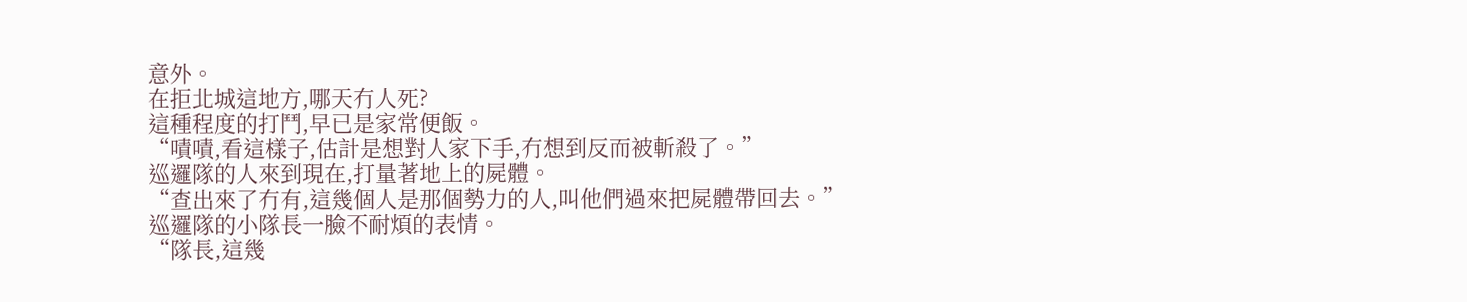意外。
在拒北城這地方,哪天冇人死?
這種程度的打鬥,早已是家常便飯。
“嘖嘖,看這樣子,估計是想對人家下手,冇想到反而被斬殺了。”
巡邏隊的人來到現在,打量著地上的屍體。
“查出來了冇有,這幾個人是那個勢力的人,叫他們過來把屍體帶回去。”
巡邏隊的小隊長一臉不耐煩的表情。
“隊長,這幾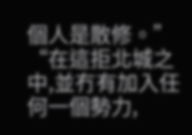個人是散修。”
“在這拒北城之中,並冇有加入任何一個勢力,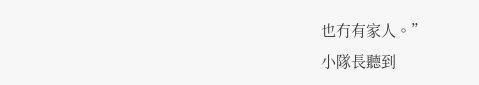也冇有家人。”
小隊長聽到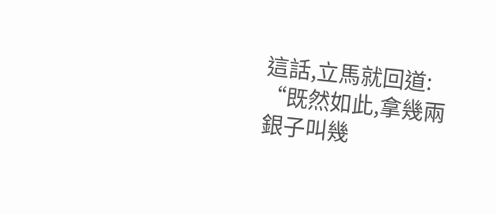這話,立馬就回道: “既然如此,拿幾兩銀子叫幾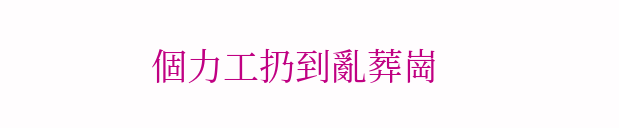個力工扔到亂葬崗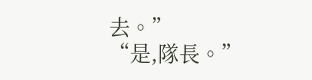去。”
“是,隊長。”